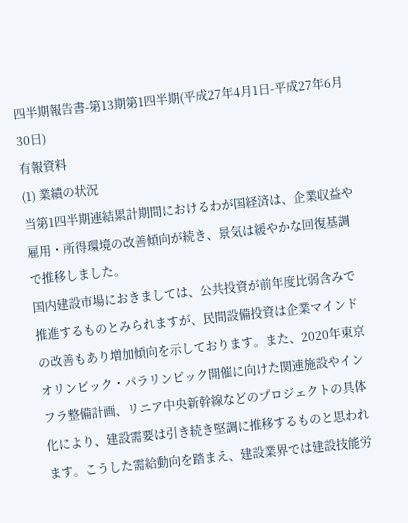四半期報告書-第13期第1四半期(平成27年4月1日-平成27年6月30日)
有報資料
(1) 業績の状況
当第1四半期連結累計期間におけるわが国経済は、企業収益や雇用・所得環境の改善傾向が続き、景気は緩やかな回復基調で推移しました。
国内建設市場におきましては、公共投資が前年度比弱含みで推進するものとみられますが、民間設備投資は企業マインドの改善もあり増加傾向を示しております。また、2020年東京オリンピック・パラリンピック開催に向けた関連施設やインフラ整備計画、リニア中央新幹線などのプロジェクトの具体化により、建設需要は引き続き堅調に推移するものと思われます。こうした需給動向を踏まえ、建設業界では建設技能労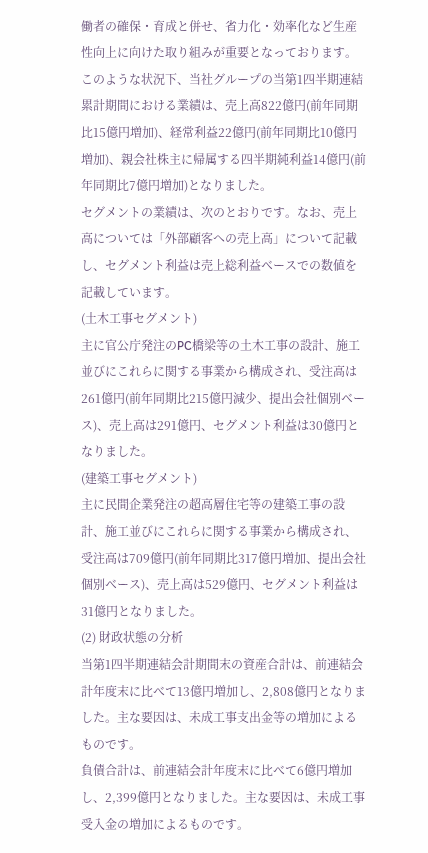働者の確保・育成と併せ、省力化・効率化など生産性向上に向けた取り組みが重要となっております。
このような状況下、当社グループの当第1四半期連結累計期間における業績は、売上高822億円(前年同期比15億円増加)、経常利益22億円(前年同期比10億円増加)、親会社株主に帰属する四半期純利益14億円(前年同期比7億円増加)となりました。
セグメントの業績は、次のとおりです。なお、売上高については「外部顧客への売上高」について記載し、セグメント利益は売上総利益ベースでの数値を記載しています。
(土木工事セグメント)
主に官公庁発注のPC橋梁等の土木工事の設計、施工並びにこれらに関する事業から構成され、受注高は261億円(前年同期比215億円減少、提出会社個別ベース)、売上高は291億円、セグメント利益は30億円となりました。
(建築工事セグメント)
主に民間企業発注の超高層住宅等の建築工事の設計、施工並びにこれらに関する事業から構成され、受注高は709億円(前年同期比317億円増加、提出会社個別ベース)、売上高は529億円、セグメント利益は31億円となりました。
(2) 財政状態の分析
当第1四半期連結会計期間末の資産合計は、前連結会計年度末に比べて13億円増加し、2,808億円となりました。主な要因は、未成工事支出金等の増加によるものです。
負債合計は、前連結会計年度末に比べて6億円増加し、2,399億円となりました。主な要因は、未成工事受入金の増加によるものです。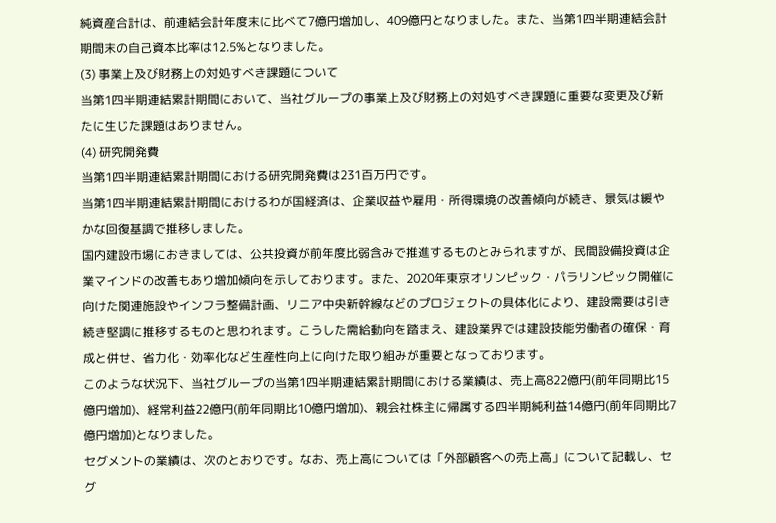純資産合計は、前連結会計年度末に比べて7億円増加し、409億円となりました。また、当第1四半期連結会計期間末の自己資本比率は12.5%となりました。
(3) 事業上及び財務上の対処すべき課題について
当第1四半期連結累計期間において、当社グループの事業上及び財務上の対処すべき課題に重要な変更及び新たに生じた課題はありません。
(4) 研究開発費
当第1四半期連結累計期間における研究開発費は231百万円です。
当第1四半期連結累計期間におけるわが国経済は、企業収益や雇用・所得環境の改善傾向が続き、景気は緩やかな回復基調で推移しました。
国内建設市場におきましては、公共投資が前年度比弱含みで推進するものとみられますが、民間設備投資は企業マインドの改善もあり増加傾向を示しております。また、2020年東京オリンピック・パラリンピック開催に向けた関連施設やインフラ整備計画、リニア中央新幹線などのプロジェクトの具体化により、建設需要は引き続き堅調に推移するものと思われます。こうした需給動向を踏まえ、建設業界では建設技能労働者の確保・育成と併せ、省力化・効率化など生産性向上に向けた取り組みが重要となっております。
このような状況下、当社グループの当第1四半期連結累計期間における業績は、売上高822億円(前年同期比15億円増加)、経常利益22億円(前年同期比10億円増加)、親会社株主に帰属する四半期純利益14億円(前年同期比7億円増加)となりました。
セグメントの業績は、次のとおりです。なお、売上高については「外部顧客への売上高」について記載し、セグ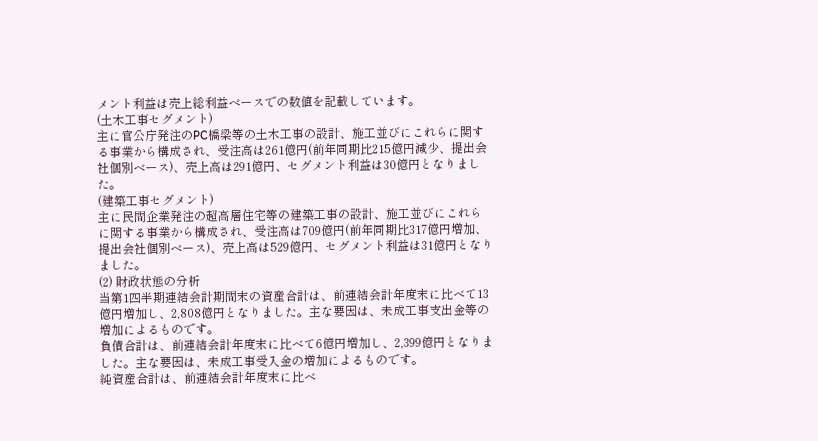メント利益は売上総利益ベースでの数値を記載しています。
(土木工事セグメント)
主に官公庁発注のPC橋梁等の土木工事の設計、施工並びにこれらに関する事業から構成され、受注高は261億円(前年同期比215億円減少、提出会社個別ベース)、売上高は291億円、セグメント利益は30億円となりました。
(建築工事セグメント)
主に民間企業発注の超高層住宅等の建築工事の設計、施工並びにこれらに関する事業から構成され、受注高は709億円(前年同期比317億円増加、提出会社個別ベース)、売上高は529億円、セグメント利益は31億円となりました。
(2) 財政状態の分析
当第1四半期連結会計期間末の資産合計は、前連結会計年度末に比べて13億円増加し、2,808億円となりました。主な要因は、未成工事支出金等の増加によるものです。
負債合計は、前連結会計年度末に比べて6億円増加し、2,399億円となりました。主な要因は、未成工事受入金の増加によるものです。
純資産合計は、前連結会計年度末に比べ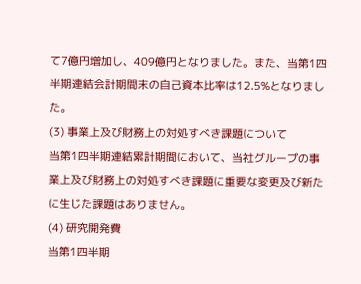て7億円増加し、409億円となりました。また、当第1四半期連結会計期間末の自己資本比率は12.5%となりました。
(3) 事業上及び財務上の対処すべき課題について
当第1四半期連結累計期間において、当社グループの事業上及び財務上の対処すべき課題に重要な変更及び新たに生じた課題はありません。
(4) 研究開発費
当第1四半期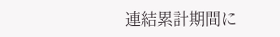連結累計期間に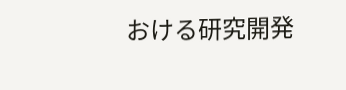おける研究開発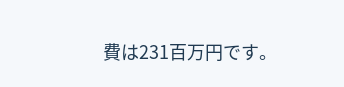費は231百万円です。